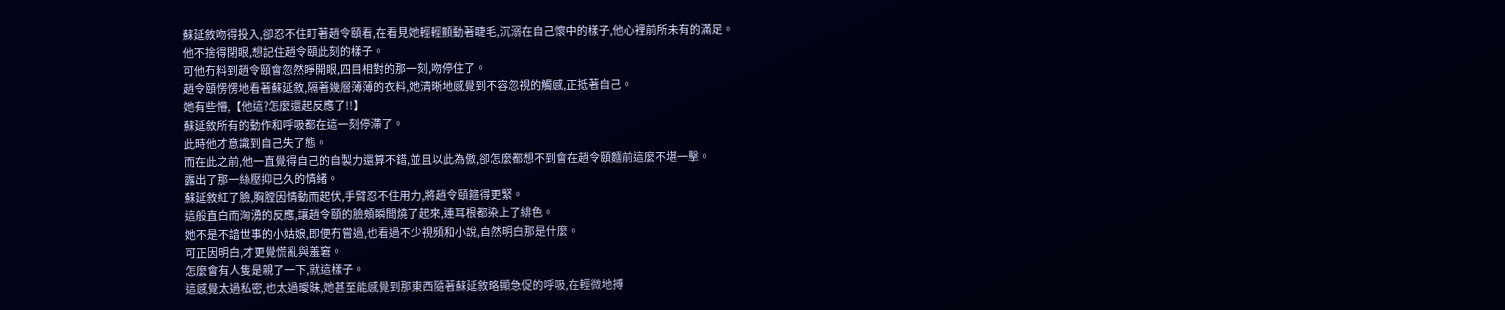蘇延敘吻得投入,卻忍不住盯著趙令頤看,在看見她輕輕顫動著睫毛,沉溺在自己懷中的樣子,他心裡前所未有的滿足。
他不捨得閉眼,想記住趙令頤此刻的樣子。
可他冇料到趙令頤會忽然睜開眼,四目相對的那一刻,吻停住了。
趙令頤愣愣地看著蘇延敘,隔著幾層薄薄的衣料,她清晰地感覺到不容忽視的觸感,正抵著自己。
她有些懵,【他這?怎麼還起反應了!!】
蘇延敘所有的動作和呼吸都在這一刻停滯了。
此時他才意識到自己失了態。
而在此之前,他一直覺得自己的自製力還算不錯,並且以此為傲,卻怎麼都想不到會在趙令頤麵前這麼不堪一擊。
露出了那一絲壓抑已久的情緒。
蘇延敘紅了臉,胸膛因情動而起伏,手臂忍不住用力,將趙令頤箍得更緊。
這般直白而洶湧的反應,讓趙令頤的臉頰瞬間燒了起來,連耳根都染上了緋色。
她不是不諳世事的小姑娘,即便冇嘗過,也看過不少視頻和小說,自然明白那是什麼。
可正因明白,才更覺慌亂與羞窘。
怎麼會有人隻是親了一下,就這樣子。
這感覺太過私密,也太過曖昧,她甚至能感覺到那東西隨著蘇延敘略顯急促的呼吸,在輕微地搏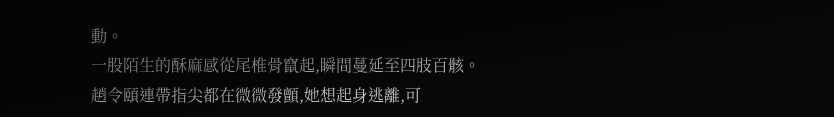動。
一股陌生的酥麻感從尾椎骨竄起,瞬間蔓延至四肢百骸。
趙令頤連帶指尖都在微微發顫,她想起身逃離,可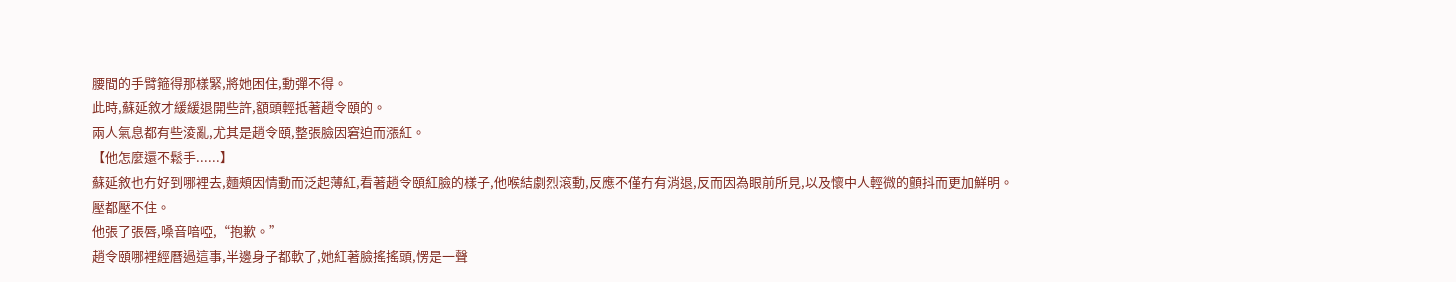腰間的手臂箍得那樣緊,將她困住,動彈不得。
此時,蘇延敘才緩緩退開些許,額頭輕抵著趙令頤的。
兩人氣息都有些淩亂,尤其是趙令頤,整張臉因窘迫而漲紅。
【他怎麼還不鬆手......】
蘇延敘也冇好到哪裡去,麵頰因情動而泛起薄紅,看著趙令頤紅臉的樣子,他喉結劇烈滾動,反應不僅冇有消退,反而因為眼前所見,以及懷中人輕微的顫抖而更加鮮明。
壓都壓不住。
他張了張唇,嗓音喑啞,“抱歉。”
趙令頤哪裡經曆過這事,半邊身子都軟了,她紅著臉搖搖頭,愣是一聲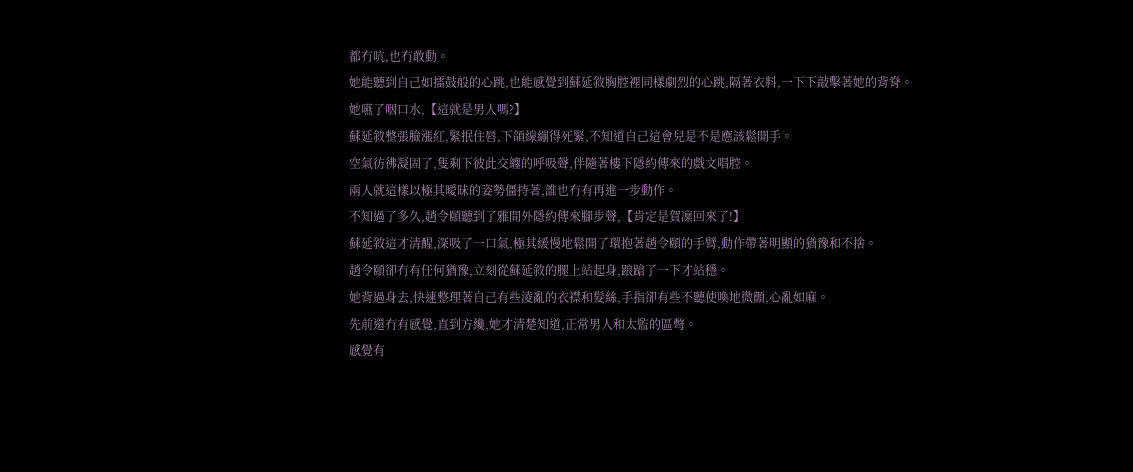都冇吭,也冇敢動。
她能聽到自己如擂鼓般的心跳,也能感覺到蘇延敘胸腔裡同樣劇烈的心跳,隔著衣料,一下下敲擊著她的背脊。
她嚥了咽口水,【這就是男人嗎?】
蘇延敘整張臉漲紅,緊抿住唇,下頜線繃得死緊,不知道自己這會兒是不是應該鬆開手。
空氣彷彿凝固了,隻剩下彼此交纏的呼吸聲,伴隨著樓下隱約傳來的戲文唱腔。
兩人就這樣以極其曖昧的姿勢僵持著,誰也冇有再進一步動作。
不知過了多久,趙令頤聽到了雅間外隱約傳來腳步聲,【肯定是賀凜回來了!】
蘇延敘這才清醒,深吸了一口氣,極其緩慢地鬆開了環抱著趙令頤的手臂,動作帶著明顯的猶豫和不捨。
趙令頤卻冇有任何猶豫,立刻從蘇延敘的腿上站起身,踉蹌了一下才站穩。
她背過身去,快速整理著自己有些淩亂的衣襟和髮絲,手指卻有些不聽使喚地微顫,心亂如麻。
先前還冇有感覺,直到方纔,她才清楚知道,正常男人和太監的區彆。
感覺有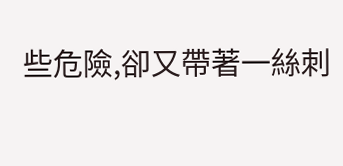些危險,卻又帶著一絲刺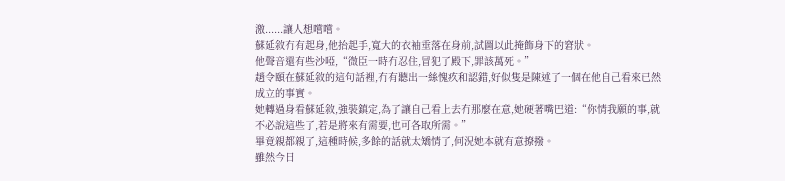激......讓人想嚐嚐。
蘇延敘冇有起身,他抬起手,寬大的衣袖垂落在身前,試圖以此掩飾身下的窘狀。
他聲音還有些沙啞,“微臣一時冇忍住,冒犯了殿下,罪該萬死。”
趙令頤在蘇延敘的這句話裡,冇有聽出一絲愧疚和認錯,好似隻是陳述了一個在他自己看來已然成立的事實。
她轉過身看蘇延敘,強裝鎮定,為了讓自己看上去冇那麼在意,她硬著嘴巴道:“你情我願的事,就不必說這些了,若是將來有需要,也可各取所需。”
畢竟親都親了,這種時候,多餘的話就太矯情了,何況她本就有意撩撥。
雖然今日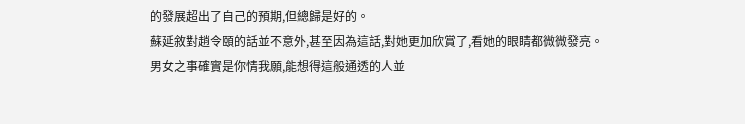的發展超出了自己的預期,但總歸是好的。
蘇延敘對趙令頤的話並不意外,甚至因為這話,對她更加欣賞了,看她的眼睛都微微發亮。
男女之事確實是你情我願,能想得這般通透的人並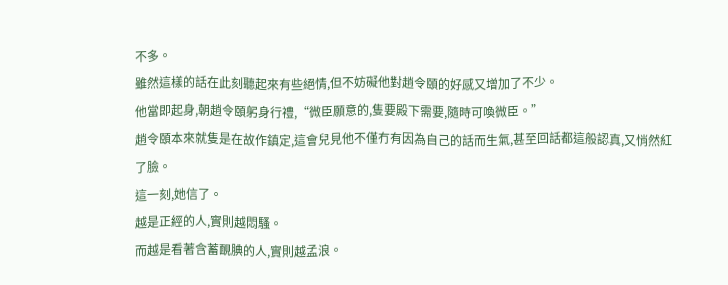不多。
雖然這樣的話在此刻聽起來有些絕情,但不妨礙他對趙令頤的好感又增加了不少。
他當即起身,朝趙令頤躬身行禮,“微臣願意的,隻要殿下需要,隨時可喚微臣。”
趙令頤本來就隻是在故作鎮定,這會兒見他不僅冇有因為自己的話而生氣,甚至回話都這般認真,又悄然紅了臉。
這一刻,她信了。
越是正經的人,實則越悶騷。
而越是看著含蓄靦腆的人,實則越孟浪。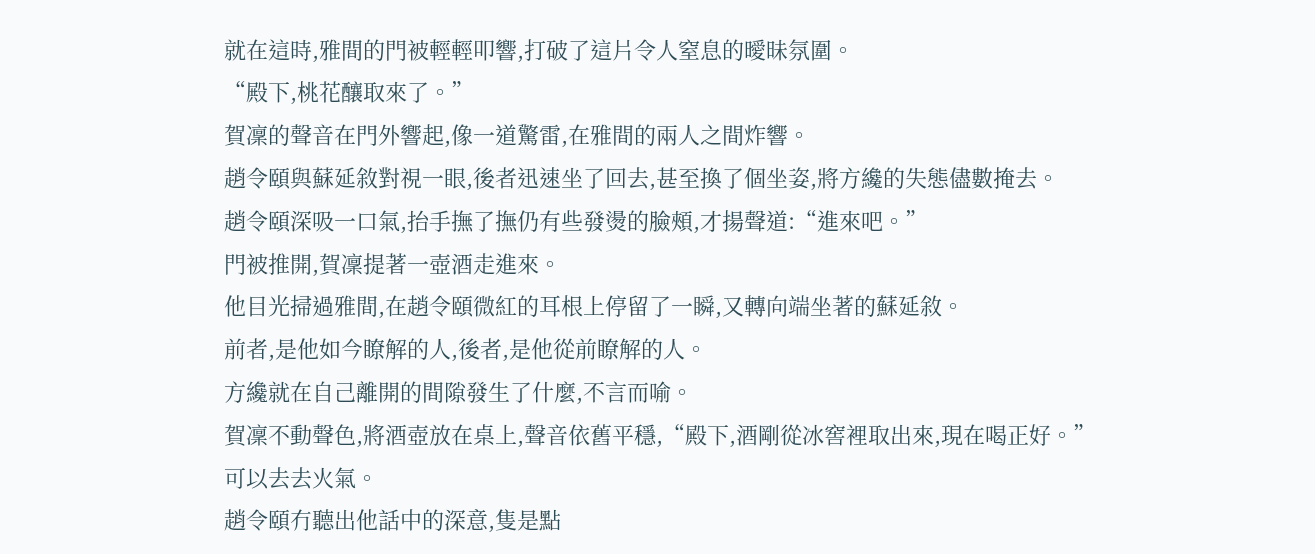就在這時,雅間的門被輕輕叩響,打破了這片令人窒息的曖昧氛圍。
“殿下,桃花釀取來了。”
賀凜的聲音在門外響起,像一道驚雷,在雅間的兩人之間炸響。
趙令頤與蘇延敘對視一眼,後者迅速坐了回去,甚至換了個坐姿,將方纔的失態儘數掩去。
趙令頤深吸一口氣,抬手撫了撫仍有些發燙的臉頰,才揚聲道:“進來吧。”
門被推開,賀凜提著一壺酒走進來。
他目光掃過雅間,在趙令頤微紅的耳根上停留了一瞬,又轉向端坐著的蘇延敘。
前者,是他如今瞭解的人,後者,是他從前瞭解的人。
方纔就在自己離開的間隙發生了什麼,不言而喻。
賀凜不動聲色,將酒壺放在桌上,聲音依舊平穩,“殿下,酒剛從冰窖裡取出來,現在喝正好。”
可以去去火氣。
趙令頤冇聽出他話中的深意,隻是點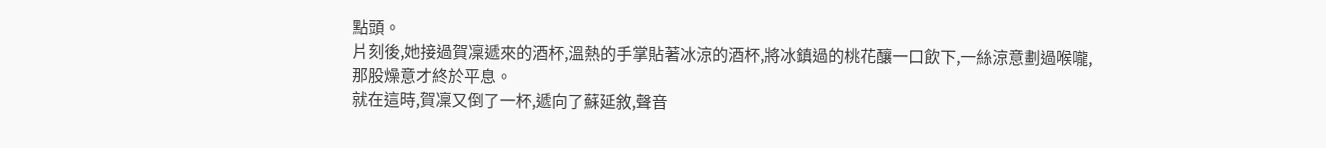點頭。
片刻後,她接過賀凜遞來的酒杯,溫熱的手掌貼著冰涼的酒杯,將冰鎮過的桃花釀一口飲下,一絲涼意劃過喉嚨,那股燥意才終於平息。
就在這時,賀凜又倒了一杯,遞向了蘇延敘,聲音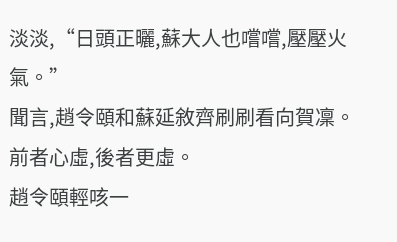淡淡,“日頭正曬,蘇大人也嚐嚐,壓壓火氣。”
聞言,趙令頤和蘇延敘齊刷刷看向賀凜。
前者心虛,後者更虛。
趙令頤輕咳一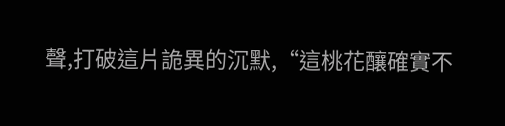聲,打破這片詭異的沉默,“這桃花釀確實不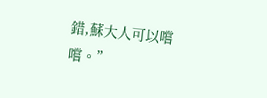錯,蘇大人可以嚐嚐。”